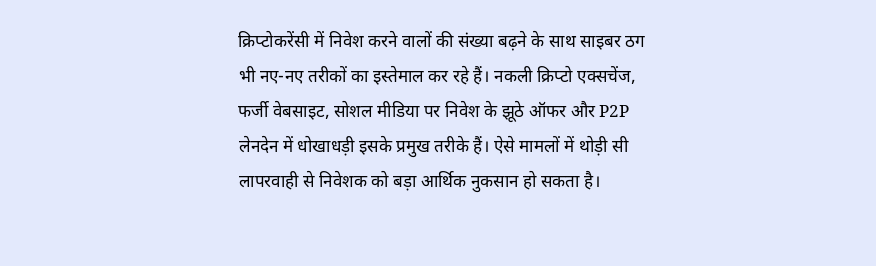क्रिप्टोकरेंसी में निवेश करने वालों की संख्या बढ़ने के साथ साइबर ठग भी नए-नए तरीकों का इस्तेमाल कर रहे हैं। नकली क्रिप्टो एक्सचेंज, फर्जी वेबसाइट, सोशल मीडिया पर निवेश के झूठे ऑफर और P2P लेनदेन में धोखाधड़ी इसके प्रमुख तरीके हैं। ऐसे मामलों में थोड़ी सी लापरवाही से निवेशक को बड़ा आर्थिक नुकसान हो सकता है।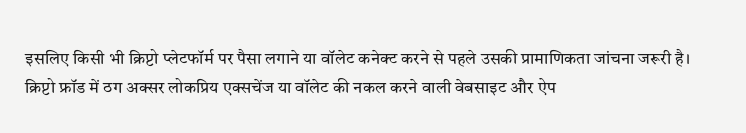इसलिए किसी भी क्रिप्टो प्लेटफॉर्म पर पैसा लगाने या वॉलेट कनेक्ट करने से पहले उसकी प्रामाणिकता जांचना जरूरी है।
क्रिप्टो फ्रॉड में ठग अक्सर लोकप्रिय एक्सचेंज या वॉलेट की नकल करने वाली वेबसाइट और ऐप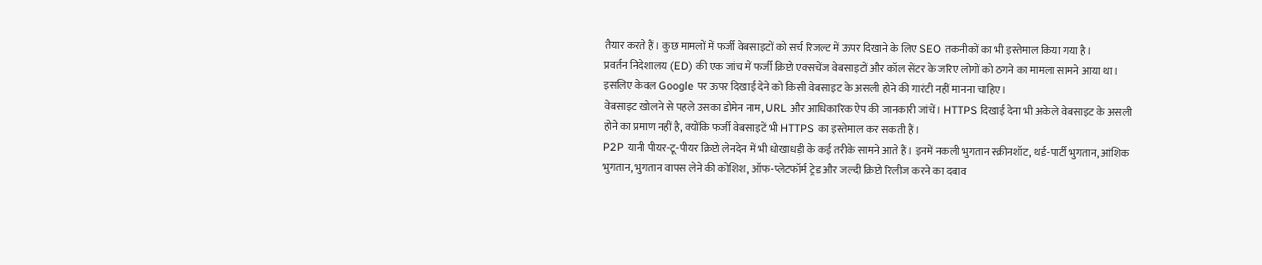तैयार करते हैं। कुछ मामलों में फर्जी वेबसाइटों को सर्च रिजल्ट में ऊपर दिखाने के लिए SEO तकनीकों का भी इस्तेमाल किया गया है।
प्रवर्तन निदेशालय (ED) की एक जांच में फर्जी क्रिप्टो एक्सचेंज वेबसाइटों और कॉल सेंटर के जरिए लोगों को ठगने का मामला सामने आया था। इसलिए केवल Google पर ऊपर दिखाई देने को किसी वेबसाइट के असली होने की गारंटी नहीं मानना चाहिए।
वेबसाइट खोलने से पहले उसका डोमेन नाम, URL और आधिकारिक ऐप की जानकारी जांचें। HTTPS दिखाई देना भी अकेले वेबसाइट के असली होने का प्रमाण नहीं है, क्योंकि फर्जी वेबसाइटें भी HTTPS का इस्तेमाल कर सकती हैं।
P2P यानी पीयर-टू-पीयर क्रिप्टो लेनदेन में भी धोखाधड़ी के कई तरीके सामने आते हैं। इनमें नकली भुगतान स्क्रीनशॉट, थर्ड-पार्टी भुगतान, आंशिक भुगतान, भुगतान वापस लेने की कोशिश, ऑफ-प्लेटफॉर्म ट्रेड और जल्दी क्रिप्टो रिलीज करने का दबाव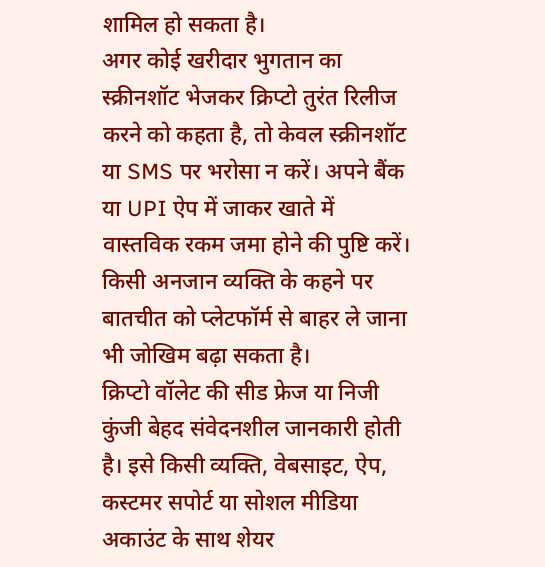शामिल हो सकता है।
अगर कोई खरीदार भुगतान का स्क्रीनशॉट भेजकर क्रिप्टो तुरंत रिलीज करने को कहता है, तो केवल स्क्रीनशॉट या SMS पर भरोसा न करें। अपने बैंक या UPI ऐप में जाकर खाते में वास्तविक रकम जमा होने की पुष्टि करें।
किसी अनजान व्यक्ति के कहने पर बातचीत को प्लेटफॉर्म से बाहर ले जाना भी जोखिम बढ़ा सकता है।
क्रिप्टो वॉलेट की सीड फ्रेज या निजी कुंजी बेहद संवेदनशील जानकारी होती है। इसे किसी व्यक्ति, वेबसाइट, ऐप, कस्टमर सपोर्ट या सोशल मीडिया अकाउंट के साथ शेयर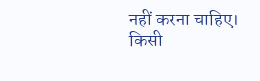नहीं करना चाहिए। किसी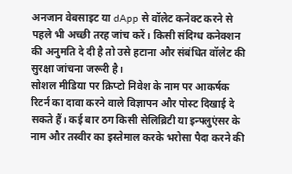अनजान वेबसाइट या dApp से वॉलेट कनेक्ट करने से पहले भी अच्छी तरह जांच करें। किसी संदिग्ध कनेक्शन की अनुमति दे दी है तो उसे हटाना और संबंधित वॉलेट की सुरक्षा जांचना जरूरी है।
सोशल मीडिया पर क्रिप्टो निवेश के नाम पर आकर्षक रिटर्न का दावा करने वाले विज्ञापन और पोस्ट दिखाई दे सकते हैं। कई बार ठग किसी सेलिब्रिटी या इन्फ्लुएंसर के नाम और तस्वीर का इस्तेमाल करके भरोसा पैदा करने की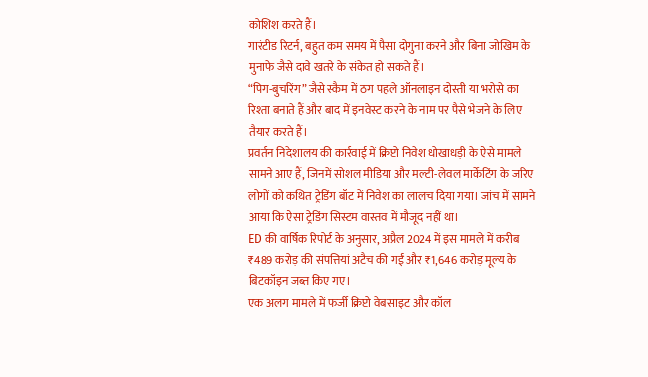कोशिश करते हैं।
गारंटीड रिटर्न, बहुत कम समय में पैसा दोगुना करने और बिना जोखिम के मुनाफे जैसे दावे खतरे के संकेत हो सकते हैं।
“पिग-बुचरिंग” जैसे स्कैम में ठग पहले ऑनलाइन दोस्ती या भरोसे का रिश्ता बनाते हैं और बाद में इनवेस्ट करने के नाम पर पैसे भेजने के लिए तैयार करते हैं।
प्रवर्तन निदेशालय की कार्रवाई में क्रिप्टो निवेश धोखाधड़ी के ऐसे मामले सामने आए हैं, जिनमें सोशल मीडिया और मल्टी-लेवल मार्केटिंग के जरिए लोगों को कथित ट्रेडिंग बॉट में निवेश का लालच दिया गया। जांच में सामने आया कि ऐसा ट्रेडिंग सिस्टम वास्तव में मौजूद नहीं था।
ED की वार्षिक रिपोर्ट के अनुसार, अप्रैल 2024 में इस मामले में करीब ₹489 करोड़ की संपत्तियां अटैच की गईं और ₹1,646 करोड़ मूल्य के बिटकॉइन जब्त किए गए।
एक अलग मामले में फर्जी क्रिप्टो वेबसाइट और कॉल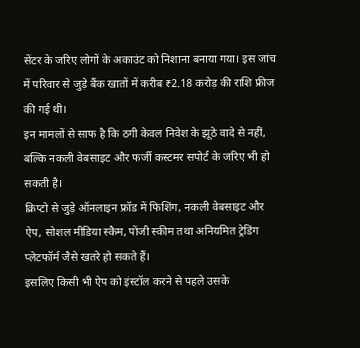सेंटर के जरिए लोगों के अकाउंट को निशाना बनाया गया। इस जांच में परिवार से जुड़े बैंक खातों में करीब ₹2.18 करोड़ की राशि फ्रीज की गई थी।
इन मामलों से साफ है कि ठगी केवल निवेश के झूठे वादे से नहीं, बल्कि नकली वेबसाइट और फर्जी कस्टमर सपोर्ट के जरिए भी हो सकती है।
क्रिप्टो से जुड़े ऑनलाइन फ्रॉड में फिशिंग, नकली वेबसाइट और ऐप, सोशल मीडिया स्कैम, पोंजी स्कीम तथा अनियमित ट्रेडिंग प्लेटफॉर्म जैसे खतरे हो सकते हैं।
इसलिए किसी भी ऐप को इंस्टॉल करने से पहले उसके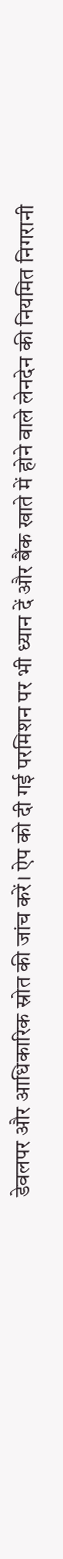डेवलपर और आधिकारिक स्रोत की जांच करें। ऐप को दी गई परमिशन पर भी ध्यान दें और बैंक खाते में होने वाले लेनदेन की नियमित निगरानी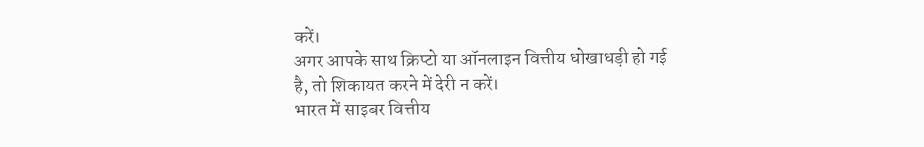करें।
अगर आपके साथ क्रिप्टो या ऑनलाइन वित्तीय धोखाधड़ी हो गई है, तो शिकायत करने में देरी न करें।
भारत में साइबर वित्तीय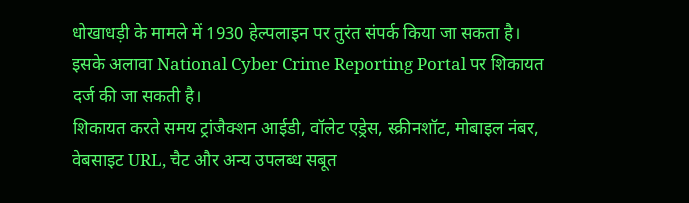धोखाधड़ी के मामले में 1930 हेल्पलाइन पर तुरंत संपर्क किया जा सकता है। इसके अलावा National Cyber Crime Reporting Portal पर शिकायत दर्ज की जा सकती है।
शिकायत करते समय ट्रांजैक्शन आईडी, वॉलेट एड्रेस, स्क्रीनशॉट, मोबाइल नंबर, वेबसाइट URL, चैट और अन्य उपलब्ध सबूत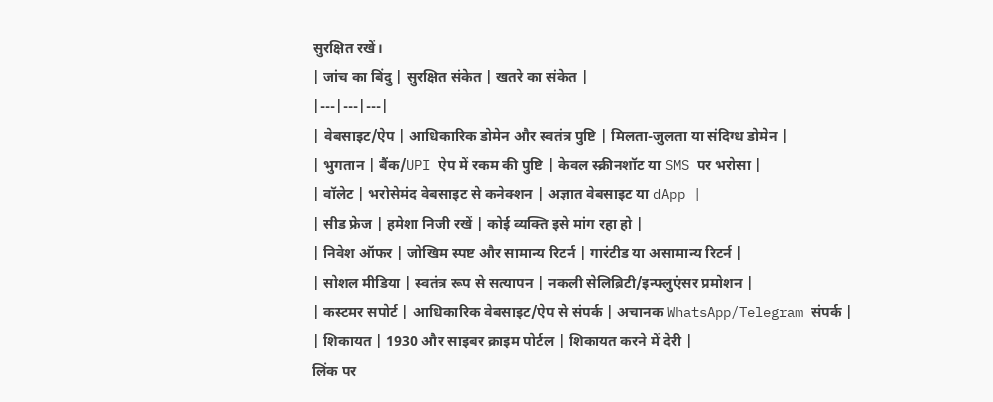सुरक्षित रखें।
| जांच का बिंदु | सुरक्षित संकेत | खतरे का संकेत |
|---|---|---|
| वेबसाइट/ऐप | आधिकारिक डोमेन और स्वतंत्र पुष्टि | मिलता-जुलता या संदिग्ध डोमेन |
| भुगतान | बैंक/UPI ऐप में रकम की पुष्टि | केवल स्क्रीनशॉट या SMS पर भरोसा |
| वॉलेट | भरोसेमंद वेबसाइट से कनेक्शन | अज्ञात वेबसाइट या dApp |
| सीड फ्रेज | हमेशा निजी रखें | कोई व्यक्ति इसे मांग रहा हो |
| निवेश ऑफर | जोखिम स्पष्ट और सामान्य रिटर्न | गारंटीड या असामान्य रिटर्न |
| सोशल मीडिया | स्वतंत्र रूप से सत्यापन | नकली सेलिब्रिटी/इन्फ्लुएंसर प्रमोशन |
| कस्टमर सपोर्ट | आधिकारिक वेबसाइट/ऐप से संपर्क | अचानक WhatsApp/Telegram संपर्क |
| शिकायत | 1930 और साइबर क्राइम पोर्टल | शिकायत करने में देरी |
लिंक पर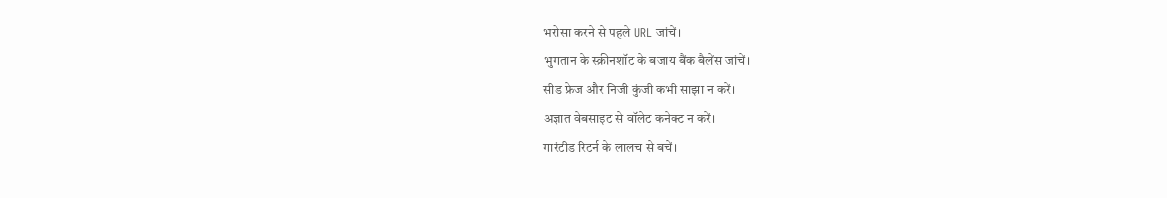भरोसा करने से पहले URL जांचें।
भुगतान के स्क्रीनशॉट के बजाय बैंक बैलेंस जांचें।
सीड फ्रेज और निजी कुंजी कभी साझा न करें।
अज्ञात वेबसाइट से वॉलेट कनेक्ट न करें।
गारंटीड रिटर्न के लालच से बचें।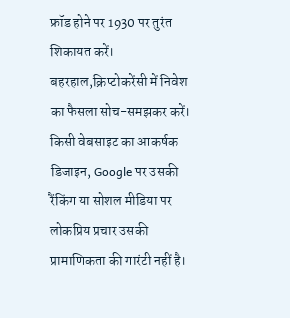फ्रॉड होने पर 1930 पर तुरंत शिकायत करें।
बहरहाल,क्रिप्टोकरेंसी में निवेश का फैसला सोच-समझकर करें। किसी वेबसाइट का आकर्षक डिजाइन, Google पर उसकी रैंकिंग या सोशल मीडिया पर लोकप्रिय प्रचार उसकी प्रामाणिकता की गारंटी नहीं है।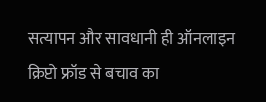सत्यापन और सावधानी ही ऑनलाइन क्रिप्टो फ्रॉड से बचाव का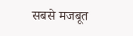सबसे मजबूत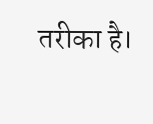तरीका है।